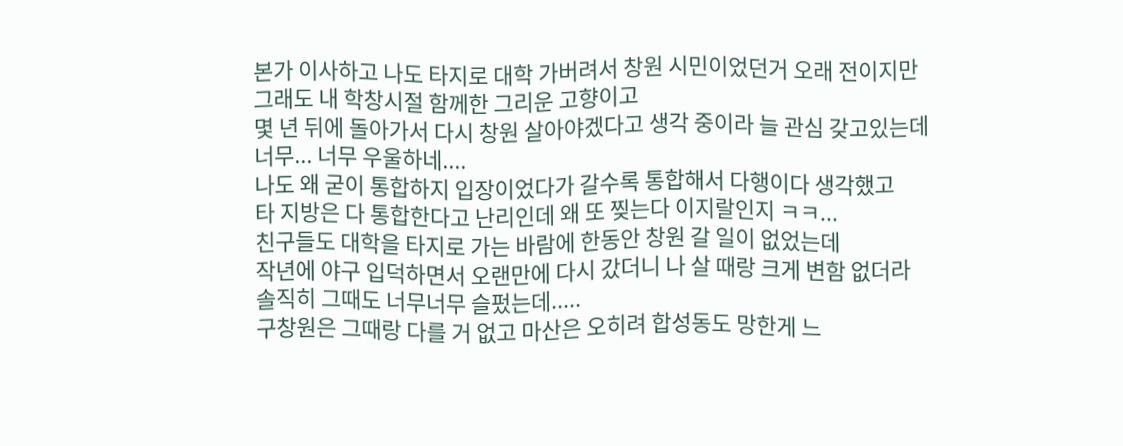본가 이사하고 나도 타지로 대학 가버려서 창원 시민이었던거 오래 전이지만
그래도 내 학창시절 함께한 그리운 고향이고
몇 년 뒤에 돌아가서 다시 창원 살아야겠다고 생각 중이라 늘 관심 갖고있는데
너무... 너무 우울하네....
나도 왜 굳이 통합하지 입장이었다가 갈수록 통합해서 다행이다 생각했고
타 지방은 다 통합한다고 난리인데 왜 또 찢는다 이지랄인지 ㅋㅋ...
친구들도 대학을 타지로 가는 바람에 한동안 창원 갈 일이 없었는데
작년에 야구 입덕하면서 오랜만에 다시 갔더니 나 살 때랑 크게 변함 없더라
솔직히 그때도 너무너무 슬펐는데.....
구창원은 그때랑 다를 거 없고 마산은 오히려 합성동도 망한게 느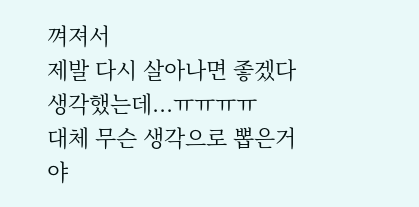껴져서
제발 다시 살아나면 좋겠다 생각했는데...ㅠㅠㅠㅠ
대체 무슨 생각으로 뽑은거야